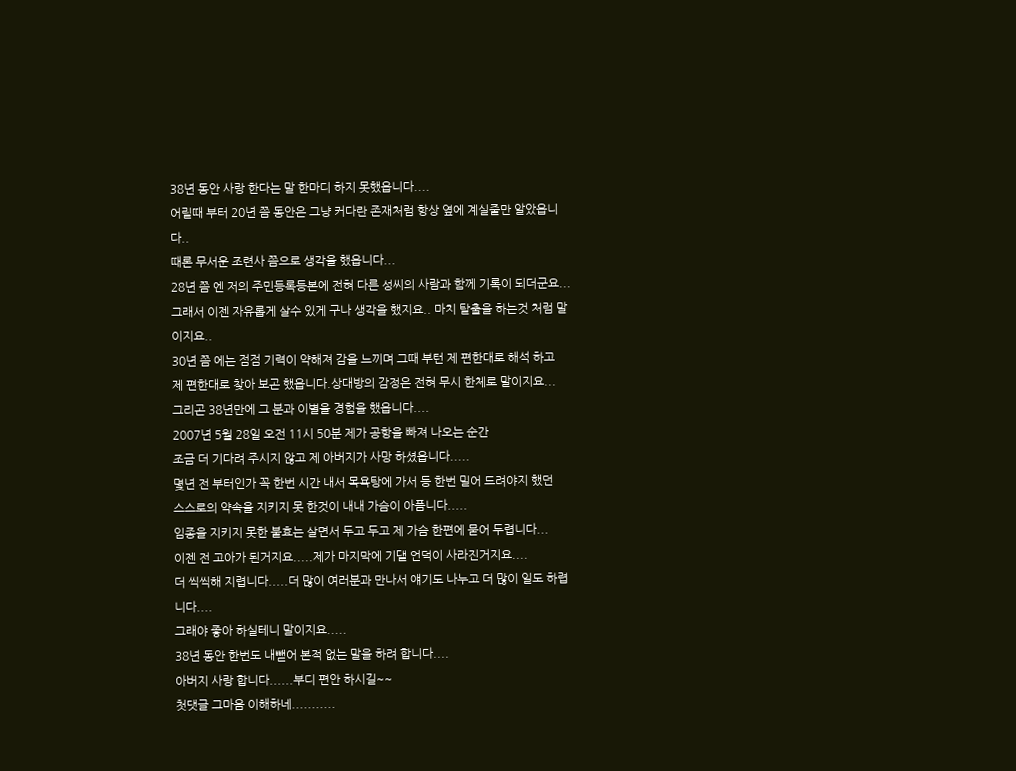38년 동안 사랑 한다는 말 한마디 하지 못했읍니다....
어릴때 부터 20년 쯤 동안은 그냥 커다란 존재처럼 항상 옆에 계실줄만 알았읍니다..
때론 무서운 조련사 쯤으로 생각을 했읍니다...
28년 쯤 엔 저의 주민등록등본에 전혀 다른 성씨의 사람과 함께 기록이 되더군요...
그래서 이젠 자유롭게 살수 있게 구나 생각을 했지요.. 마치 탈출을 하는것 처럼 말이지요..
30년 쯤 에는 점점 기력이 약해져 감을 느끼며 그때 부턴 제 편한대로 해석 하고
제 편한대로 찾아 보곤 했읍니다.상대방의 감정은 전혀 무시 한체로 말이지요...
그리곤 38년만에 그 분과 이별을 경험을 했읍니다....
2007년 5월 28일 오전 11시 50분 제가 공항을 빠져 나오는 순간
조금 더 기다려 주시지 않고 제 아버지가 사망 하셨읍니다.....
몇년 전 부터인가 꼭 한번 시간 내서 목욕탕에 가서 등 한번 밀어 드려야지 했던
스스로의 약속을 지키지 못 한것이 내내 가슴이 아픔니다.....
임종을 지키지 못한 불효는 살면서 두고 두고 제 가슴 한편에 묻어 두렵니다...
이젠 전 고아가 된거지요.....제가 마지막에 기댈 언덕이 사라진거지요....
더 씩씩해 지렵니다.....더 많이 여러분과 만나서 얘기도 나누고 더 많이 일도 하렵니다....
그래야 좋아 하실테니 말이지요.....
38년 동안 한번도 내뺃어 본적 없는 말을 하려 합니다....
아버지 사랑 합니다......부디 편안 하시길~~
첫댓글 그마음 이해하네...........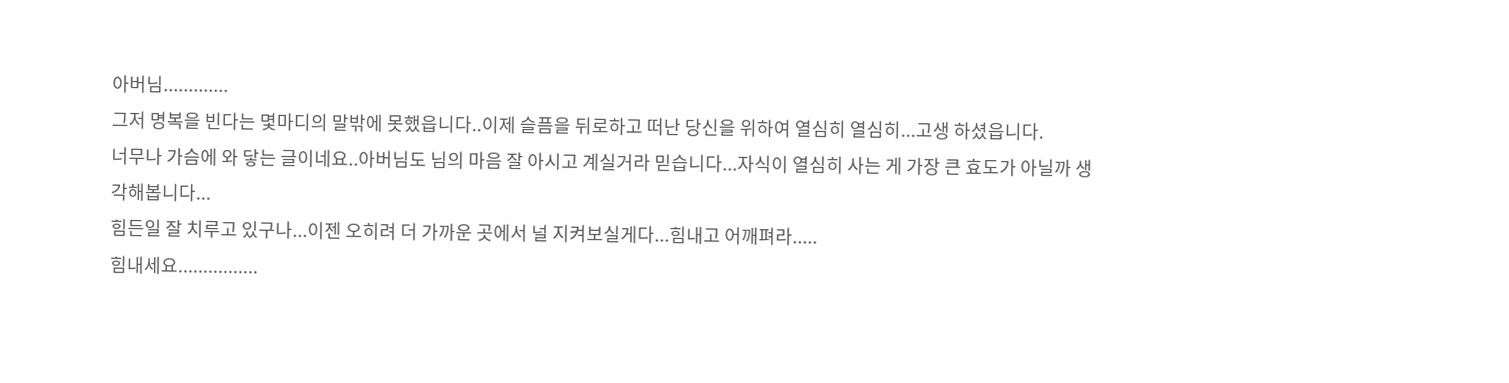아버님.............
그저 명복을 빈다는 몇마디의 말밖에 못했읍니다..이제 슬픔을 뒤로하고 떠난 당신을 위하여 열심히 열심히...고생 하셨읍니다.
너무나 가슴에 와 닿는 글이네요..아버님도 님의 마음 잘 아시고 계실거라 믿습니다...자식이 열심히 사는 게 가장 큰 효도가 아닐까 생각해봅니다...
힘든일 잘 치루고 있구나...이젠 오히려 더 가까운 곳에서 널 지켜보실게다...힘내고 어깨펴라.....
힘내세요................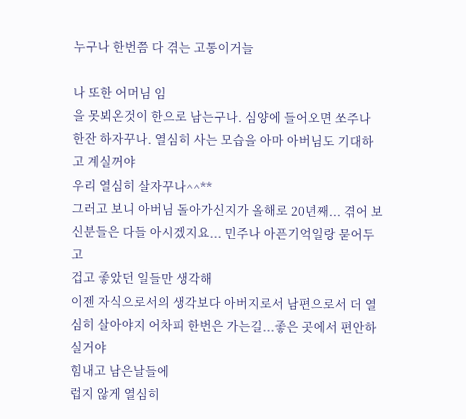누구나 한번쯤 다 겪는 고통이거늘

나 또한 어머님 임
을 못뵈온것이 한으로 남는구나. 심양에 들어오면 쏘주나 한잔 하자꾸나. 열심히 사는 모습을 아마 아버님도 기대하고 계실꺼야
우리 열심히 살자꾸나^^**
그러고 보니 아버님 돌아가신지가 올해로 20년째... 겪어 보신분들은 다들 아시겠지요... 민주나 아픈기억일랑 묻어두고
겁고 좋았던 일들만 생각해
이젠 자식으로서의 생각보다 아버지로서 남편으로서 더 열심히 살아야지 어차피 한번은 가는길...좋은 곳에서 편안하실거야
힘내고 남은날들에
럽지 않게 열심히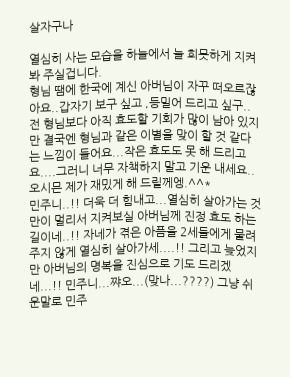살자구나

열심히 사는 모습을 하늘에서 늘 희믓하게 지켜봐 주실겁니다.
형님 땜에 한국에 계신 아버님이 자꾸 떠오르잖아요..갑자기 보구 싶고 ,등밀어 드리고 싶구..전 형님보다 아직 효도할 기회가 많이 남아 있지만 결국엔 형님과 같은 이별을 맞이 할 것 같다는 느낌이 들어요...작은 효도도 못 해 드리고요....그러니 너무 자책하지 말고 기운 내세요..오시믄 제가 재밌게 해 드릴께엥.^^*
민주니..!! 더욱 더 힘내고...열심히 살아가는 것만이 멀리서 지켜보실 아버님께 진정 효도 하는길이네..!! 자네가 겪은 아픔을 2세들에게 물려 주지 않게 열심히 살아가세....!! 그리고 늦었지만 아버님의 명복을 진심으로 기도 드리겠네...!! 민주니...쨔오...(맞나...????) 그냥 쉬운말로 민주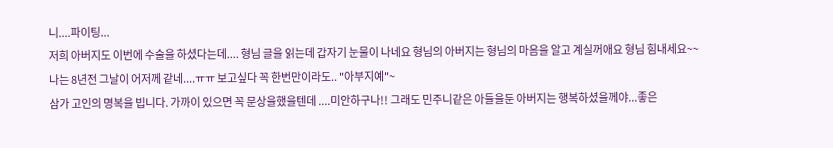니....파이팅...
저희 아버지도 이번에 수술을 하셨다는데.... 형님 글을 읽는데 갑자기 눈물이 나네요 형님의 아버지는 형님의 마음을 알고 계실꺼애요 형님 힘내세요~~
나는 8년전 그날이 어저께 같네....ㅠㅠ 보고싶다 꼭 한번만이라도.. "아부지예"~
삼가 고인의 명복을 빕니다. 가까이 있으면 꼭 문상을했을텐데 ....미안하구나!! 그래도 민주니같은 아들을둔 아버지는 행복하셨을께야...좋은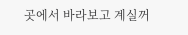곳에서 바라보고 계실꺼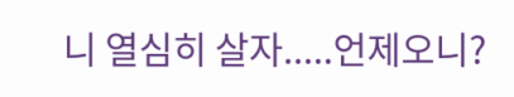니 열심히 살자.....언제오니?